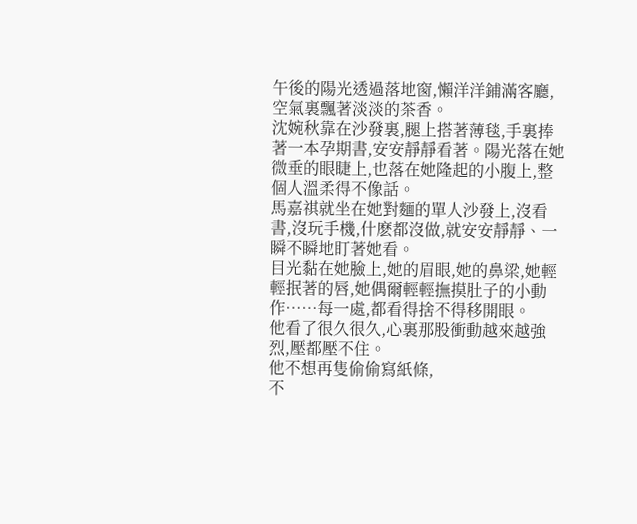午後的陽光透過落地窗,懶洋洋鋪滿客廳,空氣裏飄著淡淡的茶香。
沈婉秋靠在沙發裏,腿上搭著薄毯,手裏捧著一本孕期書,安安靜靜看著。陽光落在她微垂的眼睫上,也落在她隆起的小腹上,整個人溫柔得不像話。
馬嘉祺就坐在她對麵的單人沙發上,沒看書,沒玩手機,什麽都沒做,就安安靜靜、一瞬不瞬地盯著她看。
目光黏在她臉上,她的眉眼,她的鼻梁,她輕輕抿著的唇,她偶爾輕輕撫摸肚子的小動作……每一處,都看得捨不得移開眼。
他看了很久很久,心裏那股衝動越來越強烈,壓都壓不住。
他不想再隻偷偷寫紙條,
不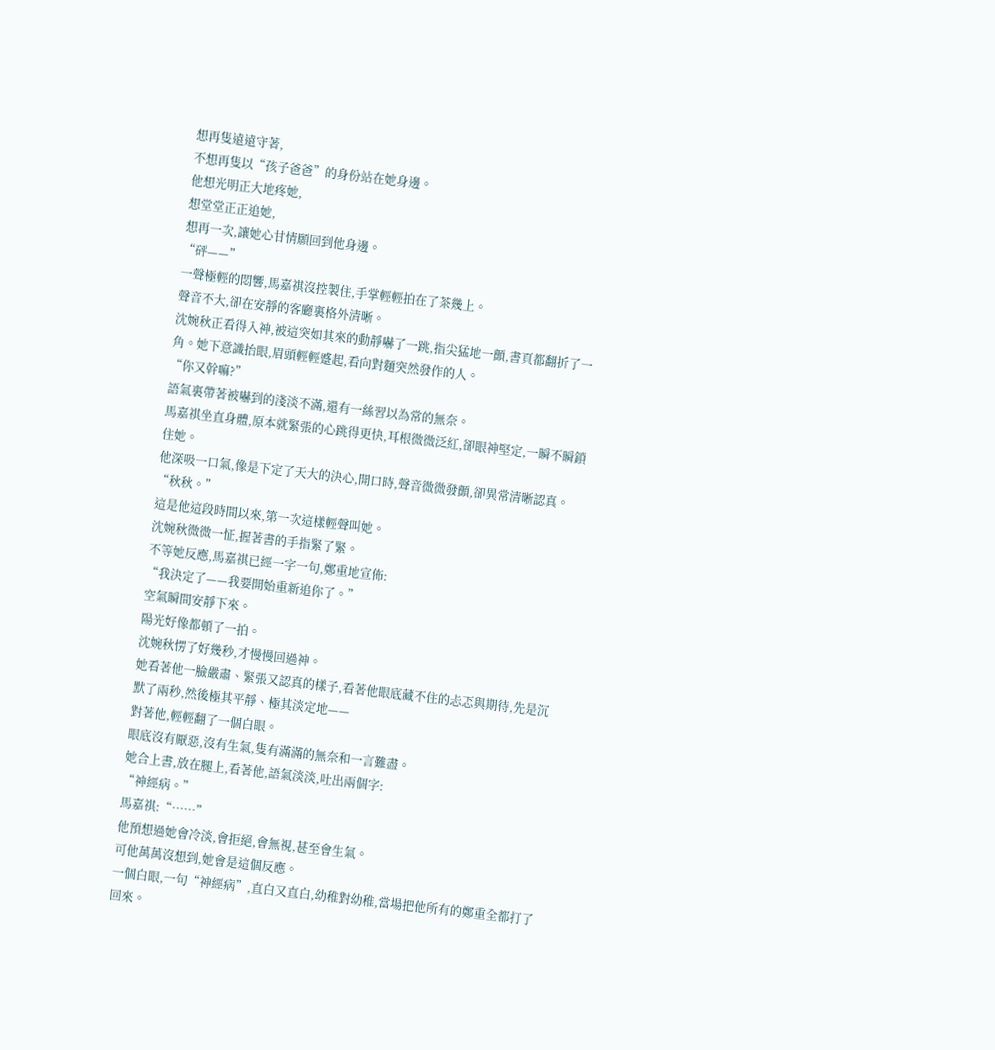想再隻遠遠守著,
不想再隻以“孩子爸爸”的身份站在她身邊。
他想光明正大地疼她,
想堂堂正正追她,
想再一次,讓她心甘情願回到他身邊。
“砰——”
一聲極輕的悶響,馬嘉祺沒控製住,手掌輕輕拍在了茶幾上。
聲音不大,卻在安靜的客廳裏格外清晰。
沈婉秋正看得入神,被這突如其來的動靜嚇了一跳,指尖猛地一顫,書頁都翻折了一角。她下意識抬眼,眉頭輕輕蹙起,看向對麵突然發作的人。
“你又幹嘛?”
語氣裏帶著被嚇到的淺淡不滿,還有一絲習以為常的無奈。
馬嘉祺坐直身體,原本就緊張的心跳得更快,耳根微微泛紅,卻眼神堅定,一瞬不瞬鎖住她。
他深吸一口氣,像是下定了天大的決心,開口時,聲音微微發顫,卻異常清晰認真。
“秋秋。”
這是他這段時間以來,第一次這樣輕聲叫她。
沈婉秋微微一怔,握著書的手指緊了緊。
不等她反應,馬嘉祺已經一字一句,鄭重地宣佈:
“我決定了——我要開始重新追你了。”
空氣瞬間安靜下來。
陽光好像都頓了一拍。
沈婉秋愣了好幾秒,才慢慢回過神。
她看著他一臉嚴肅、緊張又認真的樣子,看著他眼底藏不住的忐忑與期待,先是沉默了兩秒,然後極其平靜、極其淡定地——
對著他,輕輕翻了一個白眼。
眼底沒有厭惡,沒有生氣,隻有滿滿的無奈和一言難盡。
她合上書,放在腿上,看著他,語氣淡淡,吐出兩個字:
“神經病。”
馬嘉祺:“……”
他預想過她會冷淡,會拒絕,會無視,甚至會生氣。
可他萬萬沒想到,她會是這個反應。
一個白眼,一句“神經病”,直白又直白,幼稚對幼稚,當場把他所有的鄭重全都打了回來。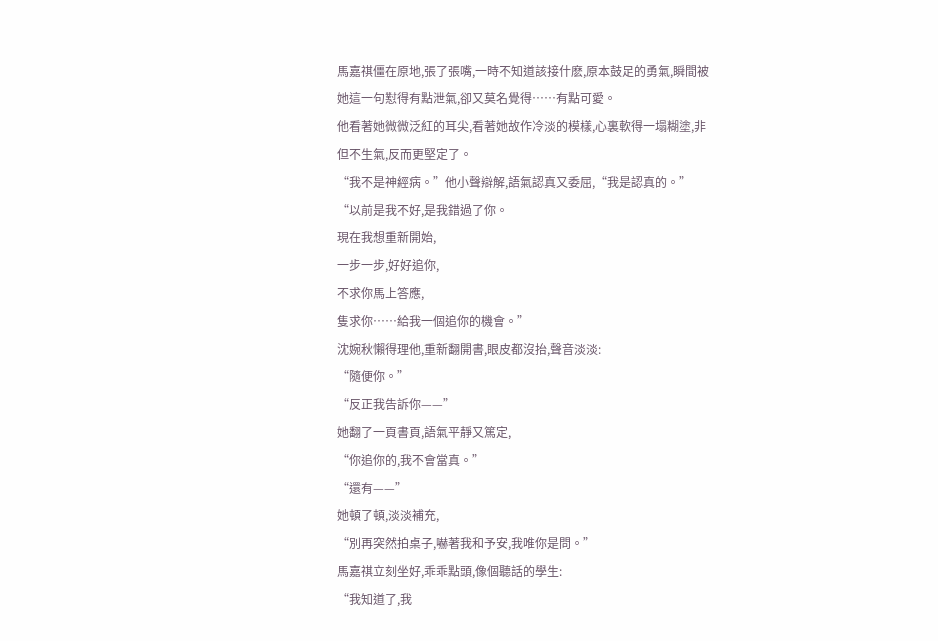馬嘉祺僵在原地,張了張嘴,一時不知道該接什麽,原本鼓足的勇氣,瞬間被她這一句懟得有點泄氣,卻又莫名覺得……有點可愛。
他看著她微微泛紅的耳尖,看著她故作冷淡的模樣,心裏軟得一塌糊塗,非但不生氣,反而更堅定了。
“我不是神經病。”他小聲辯解,語氣認真又委屈,“我是認真的。”
“以前是我不好,是我錯過了你。
現在我想重新開始,
一步一步,好好追你,
不求你馬上答應,
隻求你……給我一個追你的機會。”
沈婉秋懶得理他,重新翻開書,眼皮都沒抬,聲音淡淡:
“隨便你。”
“反正我告訴你——”
她翻了一頁書頁,語氣平靜又篤定,
“你追你的,我不會當真。”
“還有——”
她頓了頓,淡淡補充,
“別再突然拍桌子,嚇著我和予安,我唯你是問。”
馬嘉祺立刻坐好,乖乖點頭,像個聽話的學生:
“我知道了,我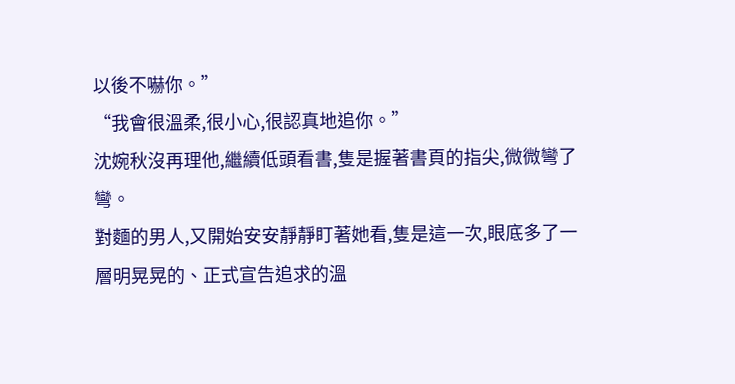以後不嚇你。”
“我會很溫柔,很小心,很認真地追你。”
沈婉秋沒再理他,繼續低頭看書,隻是握著書頁的指尖,微微彎了彎。
對麵的男人,又開始安安靜靜盯著她看,隻是這一次,眼底多了一層明晃晃的、正式宣告追求的溫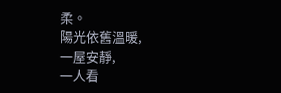柔。
陽光依舊溫暖,
一屋安靜,
一人看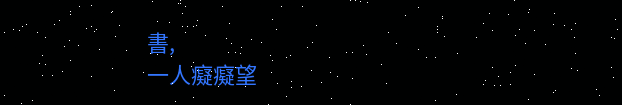書,
一人癡癡望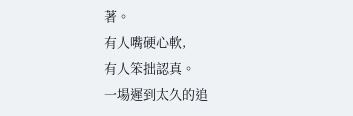著。
有人嘴硬心軟,
有人笨拙認真。
一場遲到太久的追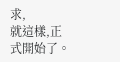求,
就這樣,正式開始了。